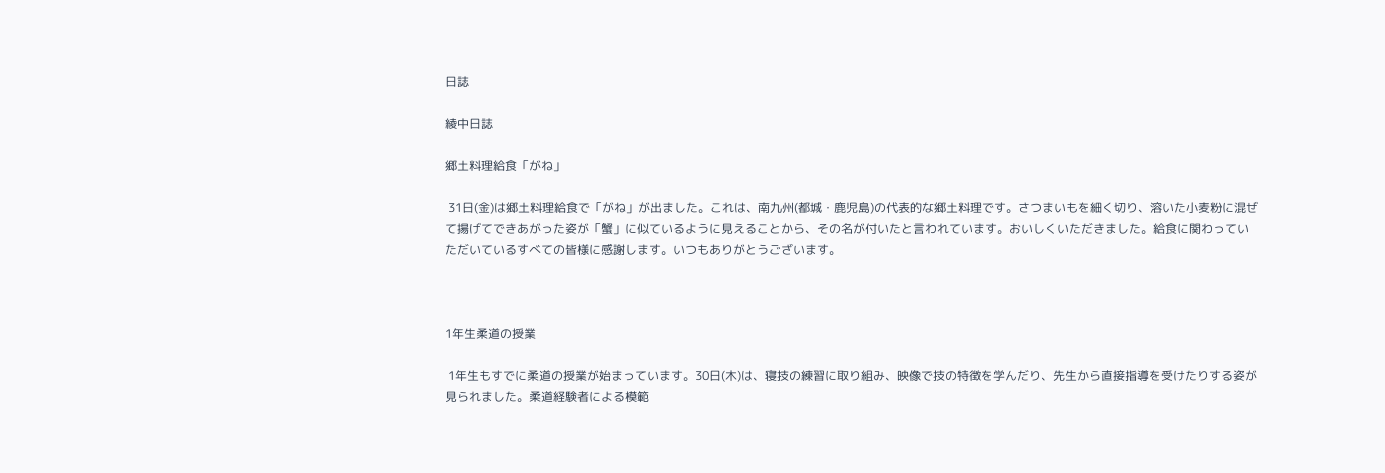日誌

綾中日誌

郷土料理給食「がね」

 31日(金)は郷土料理給食で「がね」が出ました。これは、南九州(都城・鹿児島)の代表的な郷土料理です。さつまいもを細く切り、溶いた小麦粉に混ぜて揚げてできあがった姿が「蟹」に似ているように見えることから、その名が付いたと言われています。おいしくいただきました。給食に関わっていただいているすべての皆様に感謝します。いつもありがとうございます。



1年生柔道の授業

 1年生もすでに柔道の授業が始まっています。30日(木)は、寝技の練習に取り組み、映像で技の特徴を学んだり、先生から直接指導を受けたりする姿が見られました。柔道経験者による模範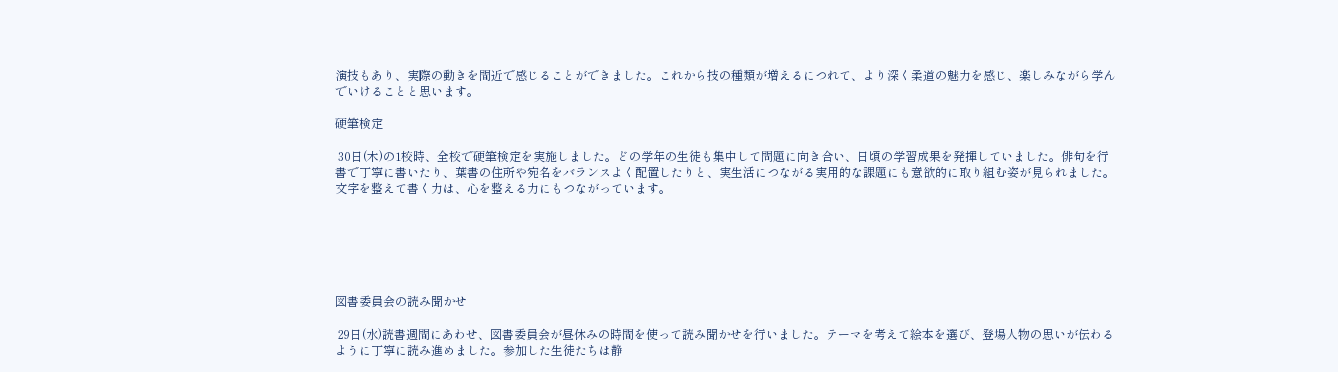演技もあり、実際の動きを間近で感じることができました。これから技の種類が増えるにつれて、より深く柔道の魅力を感じ、楽しみながら学んでいけることと思います。

硬筆検定

 30日(木)の1校時、全校で硬筆検定を実施しました。どの学年の生徒も集中して問題に向き合い、日頃の学習成果を発揮していました。俳句を行書で丁寧に書いたり、葉書の住所や宛名をバランスよく配置したりと、実生活につながる実用的な課題にも意欲的に取り組む姿が見られました。文字を整えて書く力は、心を整える力にもつながっています。






図書委員会の読み聞かせ

 29日(水)読書週間にあわせ、図書委員会が昼休みの時間を使って読み聞かせを行いました。テーマを考えて絵本を選び、登場人物の思いが伝わるように丁寧に読み進めました。参加した生徒たちは静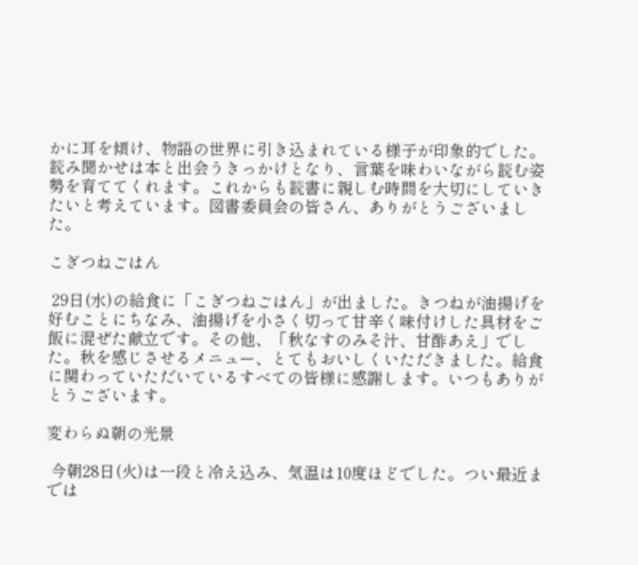かに耳を傾け、物語の世界に引き込まれている様子が印象的でした。読み聞かせは本と出会うきっかけとなり、言葉を味わいながら読む姿勢を育ててくれます。これからも読書に親しむ時間を大切にしていきたいと考えています。図書委員会の皆さん、ありがとうございました。

こぎつねごはん

 29日(水)の給食に「こぎつねごはん」が出ました。きつねが油揚げを好むことにちなみ、油揚げを小さく切って甘辛く味付けした具材をご飯に混ぜた献立です。その他、「秋なすのみそ汁、甘酢あえ」でした。秋を感じさせるメニュー、とてもおいしくいただきました。給食に関わっていただいているすべての皆様に感謝します。いつもありがとうございます。

変わらぬ朝の光景

 今朝28日(火)は一段と冷え込み、気温は10度ほどでした。つい最近までは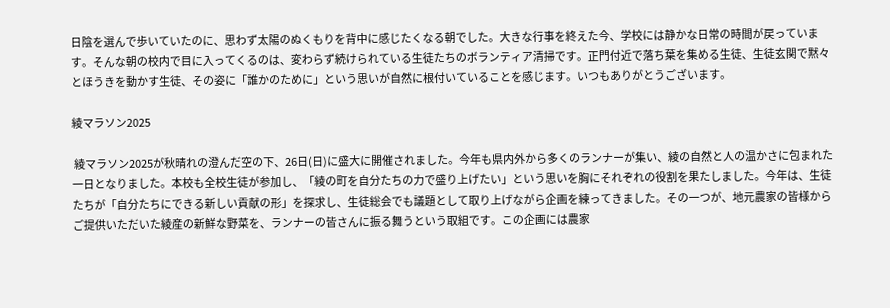日陰を選んで歩いていたのに、思わず太陽のぬくもりを背中に感じたくなる朝でした。大きな行事を終えた今、学校には静かな日常の時間が戻っています。そんな朝の校内で目に入ってくるのは、変わらず続けられている生徒たちのボランティア清掃です。正門付近で落ち葉を集める生徒、生徒玄関で黙々とほうきを動かす生徒、その姿に「誰かのために」という思いが自然に根付いていることを感じます。いつもありがとうございます。

綾マラソン2025

 綾マラソン2025が秋晴れの澄んだ空の下、26日(日)に盛大に開催されました。今年も県内外から多くのランナーが集い、綾の自然と人の温かさに包まれた一日となりました。本校も全校生徒が参加し、「綾の町を自分たちの力で盛り上げたい」という思いを胸にそれぞれの役割を果たしました。今年は、生徒たちが「自分たちにできる新しい貢献の形」を探求し、生徒総会でも議題として取り上げながら企画を練ってきました。その一つが、地元農家の皆様からご提供いただいた綾産の新鮮な野菜を、ランナーの皆さんに振る舞うという取組です。この企画には農家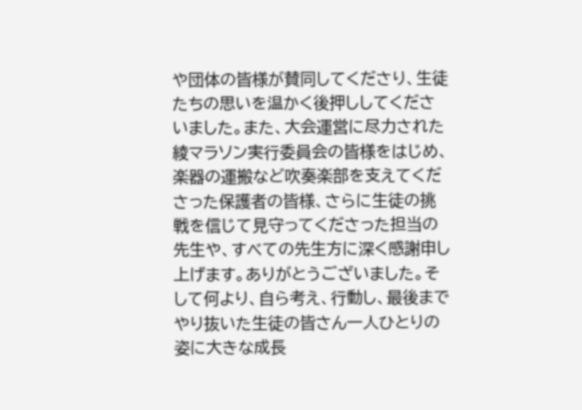や団体の皆様が賛同してくださり、生徒たちの思いを温かく後押ししてくださいました。また、大会運営に尽力された綾マラソン実行委員会の皆様をはじめ、楽器の運搬など吹奏楽部を支えてくださった保護者の皆様、さらに生徒の挑戦を信じて見守ってくださった担当の先生や、すべての先生方に深く感謝申し上げます。ありがとうございました。そして何より、自ら考え、行動し、最後までやり抜いた生徒の皆さん一人ひとりの姿に大きな成長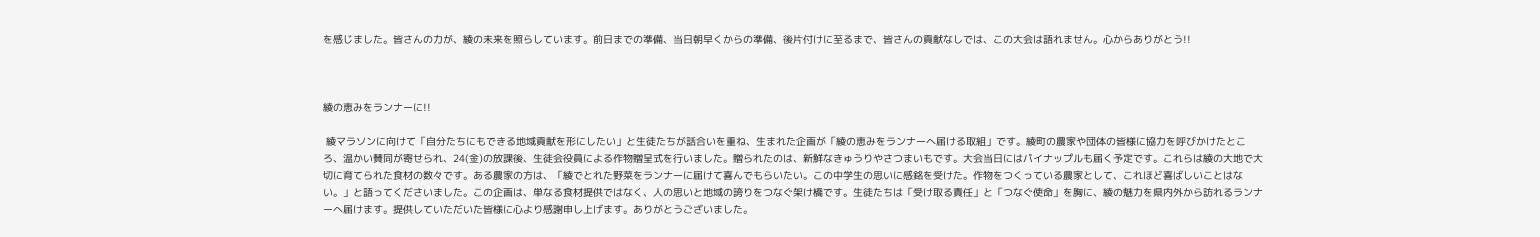を感じました。皆さんの力が、綾の未来を照らしています。前日までの準備、当日朝早くからの準備、後片付けに至るまで、皆さんの貢献なしでは、この大会は語れません。心からありがとう!!



綾の恵みをランナーに!!

 綾マラソンに向けて「自分たちにもできる地域貢献を形にしたい」と生徒たちが話合いを重ね、生まれた企画が「綾の恵みをランナーへ届ける取組」です。綾町の農家や団体の皆様に協力を呼びかけたところ、温かい賛同が寄せられ、24(金)の放課後、生徒会役員による作物贈呈式を行いました。贈られたのは、新鮮なきゅうりやさつまいもです。大会当日にはパイナップルも届く予定です。これらは綾の大地で大切に育てられた食材の数々です。ある農家の方は、「綾でとれた野菜をランナーに届けて喜んでもらいたい。この中学生の思いに感銘を受けた。作物をつくっている農家として、これほど喜ばしいことはない。」と語ってくださいました。この企画は、単なる食材提供ではなく、人の思いと地域の誇りをつなぐ架け橋です。生徒たちは「受け取る責任」と「つなぐ使命」を胸に、綾の魅力を県内外から訪れるランナーへ届けます。提供していただいた皆様に心より感謝申し上げます。ありがとうございました。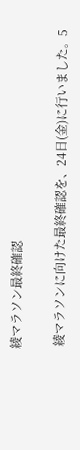綾マラソン最終確認

 綾マラソンに向けた最終確認を、24日(金)に行いました。5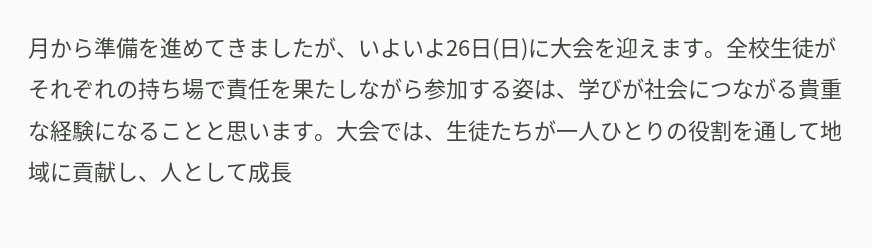月から準備を進めてきましたが、いよいよ26日(日)に大会を迎えます。全校生徒がそれぞれの持ち場で責任を果たしながら参加する姿は、学びが社会につながる貴重な経験になることと思います。大会では、生徒たちが一人ひとりの役割を通して地域に貢献し、人として成長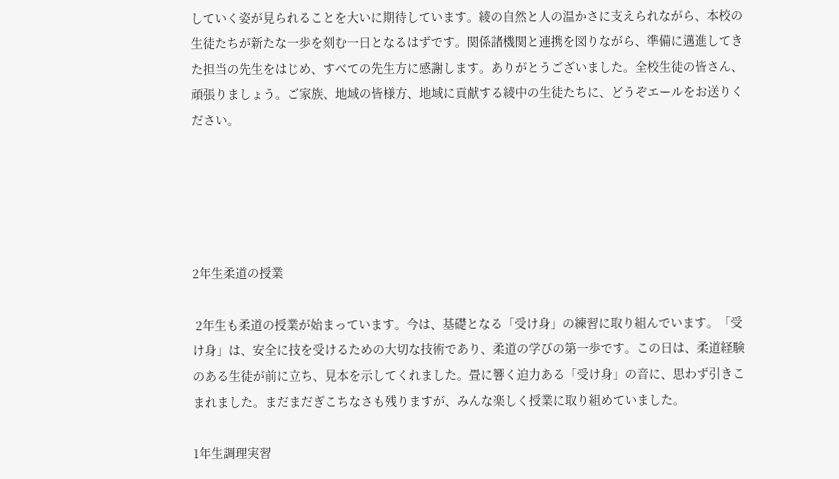していく姿が見られることを大いに期待しています。綾の自然と人の温かさに支えられながら、本校の生徒たちが新たな一歩を刻む一日となるはずです。関係諸機関と連携を図りながら、準備に邁進してきた担当の先生をはじめ、すべての先生方に感謝します。ありがとうございました。全校生徒の皆さん、頑張りましょう。ご家族、地域の皆様方、地域に貢献する綾中の生徒たちに、どうぞエールをお送りください。





2年生柔道の授業

 2年生も柔道の授業が始まっています。今は、基礎となる「受け身」の練習に取り組んでいます。「受け身」は、安全に技を受けるための大切な技術であり、柔道の学びの第一歩です。この日は、柔道経験のある生徒が前に立ち、見本を示してくれました。畳に響く迫力ある「受け身」の音に、思わず引きこまれました。まだまだぎこちなさも残りますが、みんな楽しく授業に取り組めていました。

1年生調理実習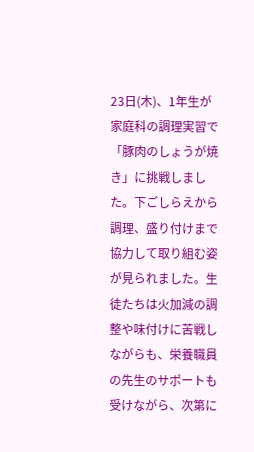23日(木)、1年生が家庭科の調理実習で「豚肉のしょうが焼き」に挑戦しました。下ごしらえから調理、盛り付けまで協力して取り組む姿が見られました。生徒たちは火加減の調整や味付けに苦戦しながらも、栄養職員の先生のサポートも受けながら、次第に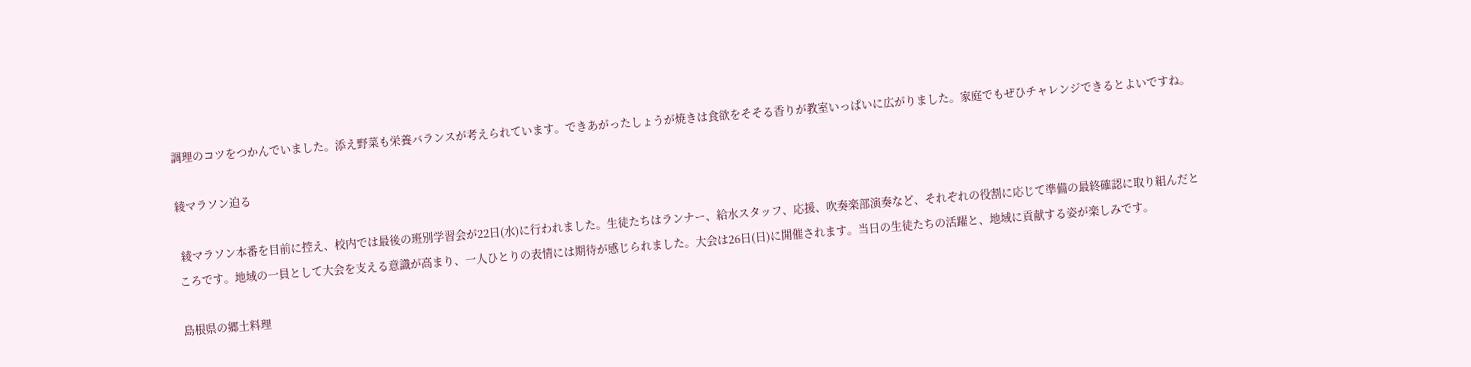調理のコツをつかんでいました。添え野菜も栄養バランスが考えられています。できあがったしょうが焼きは食欲をそそる香りが教室いっぱいに広がりました。家庭でもぜひチャレンジできるとよいですね。

綾マラソン迫る

 綾マラソン本番を目前に控え、校内では最後の班別学習会が22日(水)に行われました。生徒たちはランナー、給水スタッフ、応援、吹奏楽部演奏など、それぞれの役割に応じて準備の最終確認に取り組んだところです。地域の一員として大会を支える意識が高まり、一人ひとりの表情には期待が感じられました。大会は26日(日)に開催されます。当日の生徒たちの活躍と、地域に貢献する姿が楽しみです。

島根県の郷土料理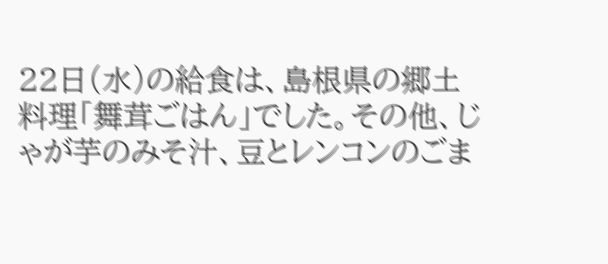22日(水)の給食は、島根県の郷土料理「舞茸ごはん」でした。その他、じゃが芋のみそ汁、豆とレンコンのごま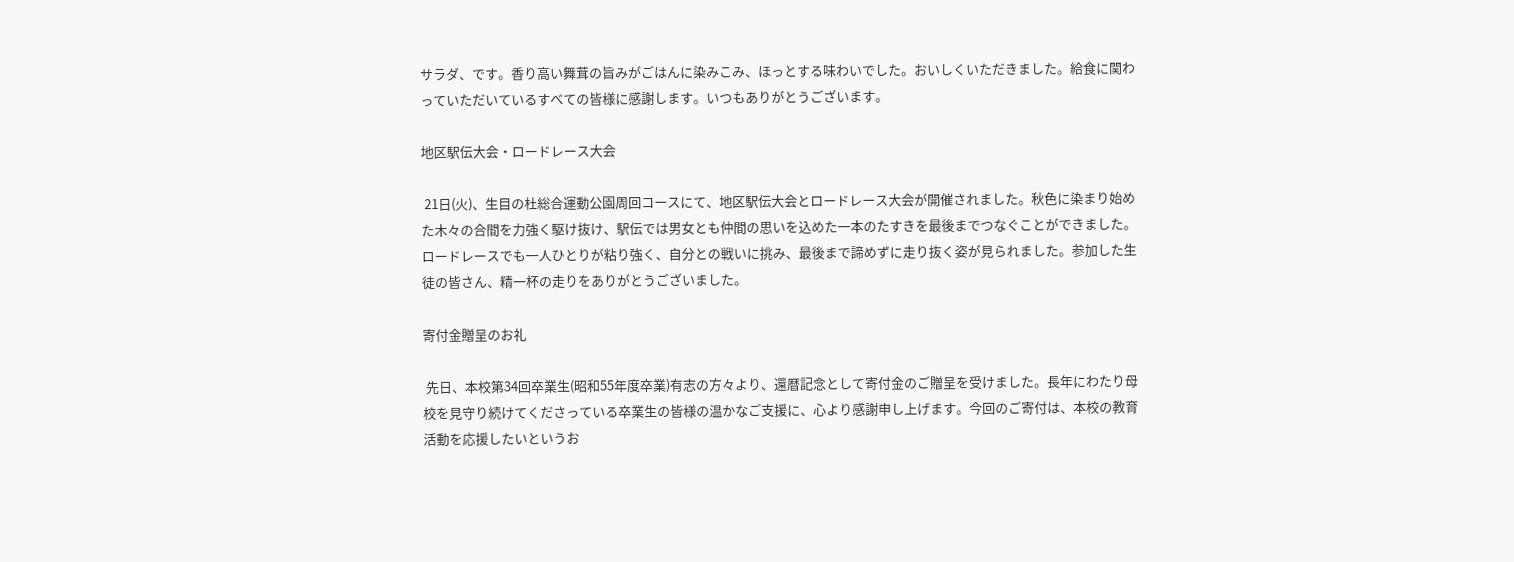サラダ、です。香り高い舞茸の旨みがごはんに染みこみ、ほっとする味わいでした。おいしくいただきました。給食に関わっていただいているすべての皆様に感謝します。いつもありがとうございます。

地区駅伝大会・ロードレース大会

 21日(火)、生目の杜総合運動公園周回コースにて、地区駅伝大会とロードレース大会が開催されました。秋色に染まり始めた木々の合間を力強く駆け抜け、駅伝では男女とも仲間の思いを込めた一本のたすきを最後までつなぐことができました。ロードレースでも一人ひとりが粘り強く、自分との戦いに挑み、最後まで諦めずに走り抜く姿が見られました。参加した生徒の皆さん、精一杯の走りをありがとうございました。

寄付金贈呈のお礼

 先日、本校第34回卒業生(昭和55年度卒業)有志の方々より、還暦記念として寄付金のご贈呈を受けました。長年にわたり母校を見守り続けてくださっている卒業生の皆様の温かなご支援に、心より感謝申し上げます。今回のご寄付は、本校の教育活動を応援したいというお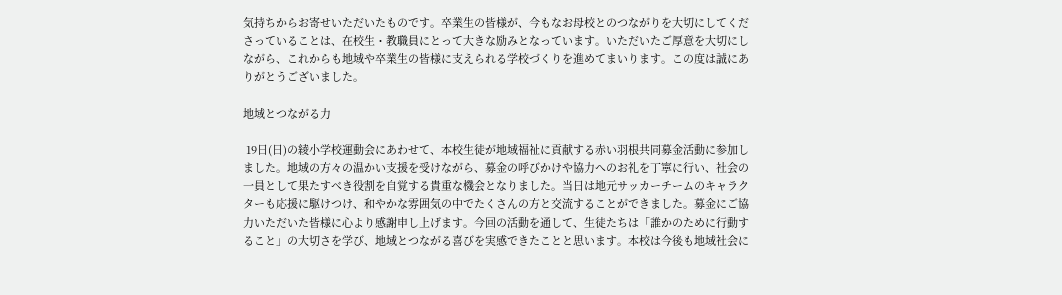気持ちからお寄せいただいたものです。卒業生の皆様が、今もなお母校とのつながりを大切にしてくださっていることは、在校生・教職員にとって大きな励みとなっています。いただいたご厚意を大切にしながら、これからも地域や卒業生の皆様に支えられる学校づくりを進めてまいります。この度は誠にありがとうございました。

地域とつながる力

 19日(日)の綾小学校運動会にあわせて、本校生徒が地域福祉に貢献する赤い羽根共同募金活動に参加しました。地域の方々の温かい支援を受けながら、募金の呼びかけや協力へのお礼を丁寧に行い、社会の一員として果たすべき役割を自覚する貴重な機会となりました。当日は地元サッカーチームのキャラクターも応援に駆けつけ、和やかな雰囲気の中でたくさんの方と交流することができました。募金にご協力いただいた皆様に心より感謝申し上げます。今回の活動を通して、生徒たちは「誰かのために行動すること」の大切さを学び、地域とつながる喜びを実感できたことと思います。本校は今後も地域社会に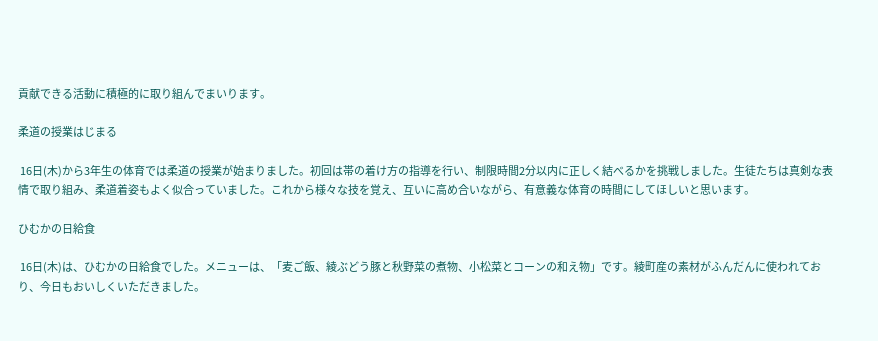貢献できる活動に積極的に取り組んでまいります。

柔道の授業はじまる

 16日(木)から3年生の体育では柔道の授業が始まりました。初回は帯の着け方の指導を行い、制限時間2分以内に正しく結べるかを挑戦しました。生徒たちは真剣な表情で取り組み、柔道着姿もよく似合っていました。これから様々な技を覚え、互いに高め合いながら、有意義な体育の時間にしてほしいと思います。

ひむかの日給食

 16日(木)は、ひむかの日給食でした。メニューは、「麦ご飯、綾ぶどう豚と秋野菜の煮物、小松菜とコーンの和え物」です。綾町産の素材がふんだんに使われており、今日もおいしくいただきました。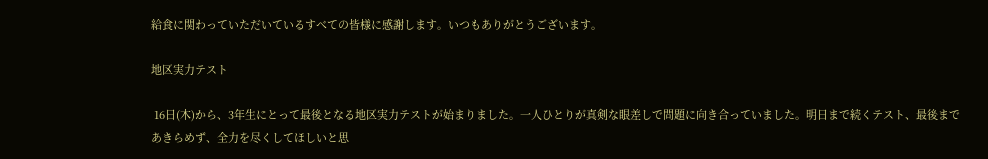給食に関わっていただいているすべての皆様に感謝します。いつもありがとうございます。

地区実力テスト

 16日(木)から、3年生にとって最後となる地区実力テストが始まりました。一人ひとりが真剣な眼差しで問題に向き合っていました。明日まで続くテスト、最後まであきらめず、全力を尽くしてほしいと思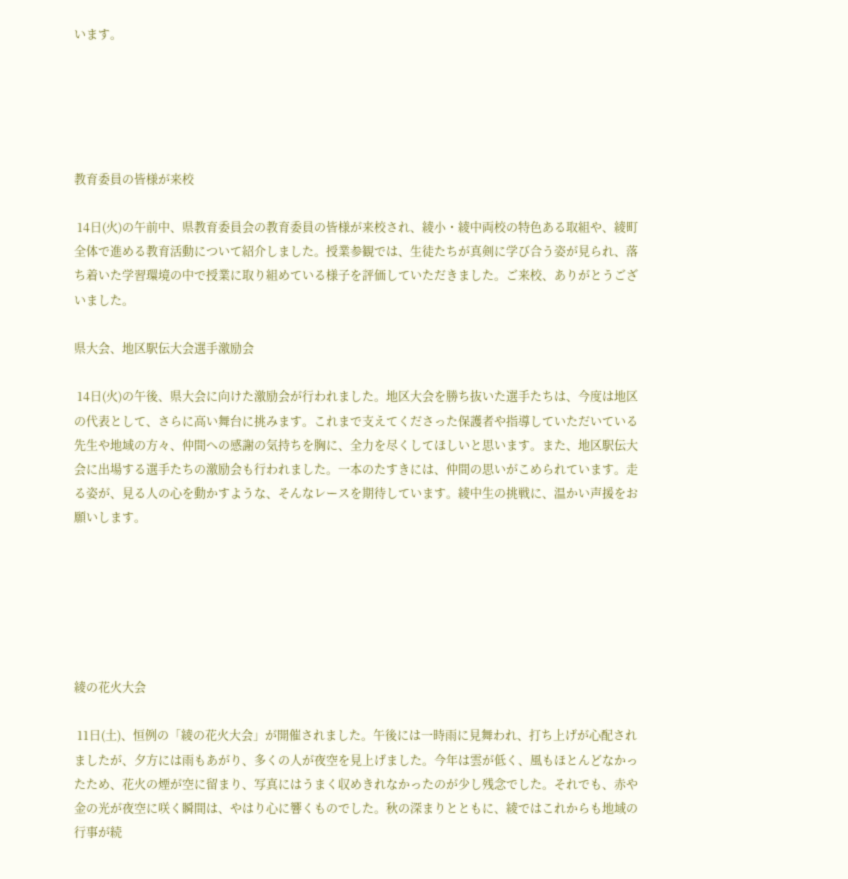います。





教育委員の皆様が来校

 14日(火)の午前中、県教育委員会の教育委員の皆様が来校され、綾小・綾中両校の特色ある取組や、綾町全体で進める教育活動について紹介しました。授業参観では、生徒たちが真剣に学び合う姿が見られ、落ち着いた学習環境の中で授業に取り組めている様子を評価していただきました。ご来校、ありがとうございました。

県大会、地区駅伝大会選手激励会

 14日(火)の午後、県大会に向けた激励会が行われました。地区大会を勝ち抜いた選手たちは、今度は地区の代表として、さらに高い舞台に挑みます。これまで支えてくださった保護者や指導していただいている先生や地域の方々、仲間への感謝の気持ちを胸に、全力を尽くしてほしいと思います。また、地区駅伝大会に出場する選手たちの激励会も行われました。一本のたすきには、仲間の思いがこめられています。走る姿が、見る人の心を動かすような、そんなレースを期待しています。綾中生の挑戦に、温かい声援をお願いします。






綾の花火大会

 11日(土)、恒例の「綾の花火大会」が開催されました。午後には一時雨に見舞われ、打ち上げが心配されましたが、夕方には雨もあがり、多くの人が夜空を見上げました。今年は雲が低く、風もほとんどなかったため、花火の煙が空に留まり、写真にはうまく収めきれなかったのが少し残念でした。それでも、赤や金の光が夜空に咲く瞬間は、やはり心に響くものでした。秋の深まりとともに、綾ではこれからも地域の行事が続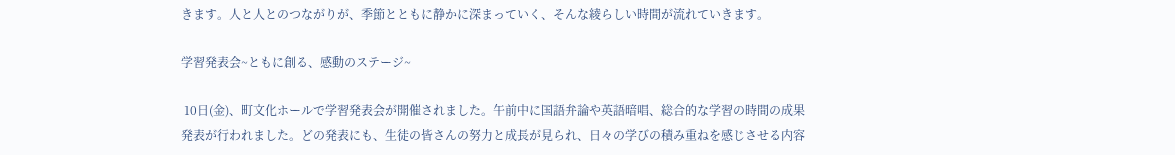きます。人と人とのつながりが、季節とともに静かに深まっていく、そんな綾らしい時間が流れていきます。

学習発表会~ともに創る、感動のステージ~

 10日(金)、町文化ホールで学習発表会が開催されました。午前中に国語弁論や英語暗唱、総合的な学習の時間の成果発表が行われました。どの発表にも、生徒の皆さんの努力と成長が見られ、日々の学びの積み重ねを感じさせる内容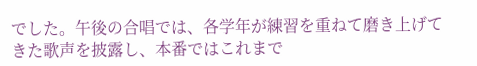でした。午後の合唱では、各学年が練習を重ねて磨き上げてきた歌声を披露し、本番ではこれまで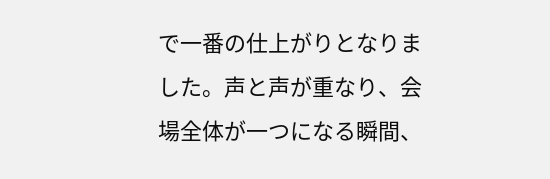で一番の仕上がりとなりました。声と声が重なり、会場全体が一つになる瞬間、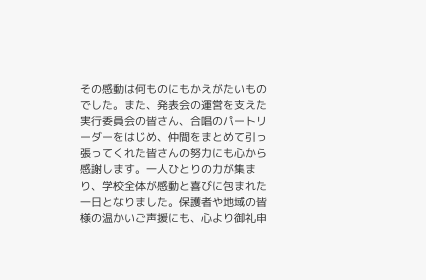その感動は何ものにもかえがたいものでした。また、発表会の運営を支えた実行委員会の皆さん、合唱のパートリーダーをはじめ、仲間をまとめて引っ張ってくれた皆さんの努力にも心から感謝します。一人ひとりの力が集まり、学校全体が感動と喜びに包まれた一日となりました。保護者や地域の皆様の温かいご声援にも、心より御礼申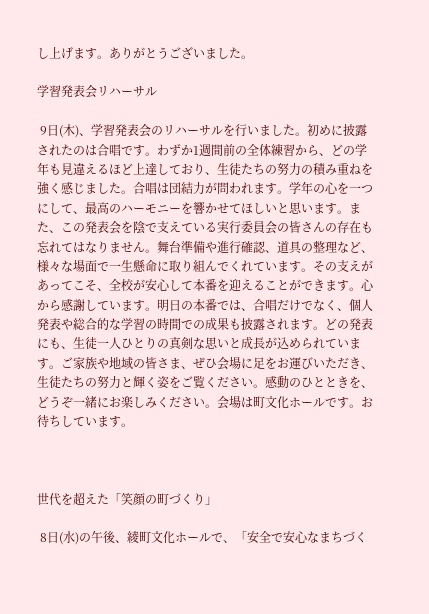し上げます。ありがとうございました。

学習発表会リハーサル

 9日(木)、学習発表会のリハーサルを行いました。初めに披露されたのは合唱です。わずか1週間前の全体練習から、どの学年も見違えるほど上達しており、生徒たちの努力の積み重ねを強く感じました。合唱は団結力が問われます。学年の心を一つにして、最高のハーモニーを響かせてほしいと思います。また、この発表会を陰で支えている実行委員会の皆さんの存在も忘れてはなりません。舞台準備や進行確認、道具の整理など、様々な場面で一生懸命に取り組んでくれています。その支えがあってこそ、全校が安心して本番を迎えることができます。心から感謝しています。明日の本番では、合唱だけでなく、個人発表や総合的な学習の時間での成果も披露されます。どの発表にも、生徒一人ひとりの真剣な思いと成長が込められています。ご家族や地域の皆さま、ぜひ会場に足をお運びいただき、生徒たちの努力と輝く姿をご覧ください。感動のひとときを、どうぞ一緒にお楽しみください。会場は町文化ホールです。お待ちしています。



世代を超えた「笑顔の町づくり」

 8日(水)の午後、綾町文化ホールで、「安全で安心なまちづく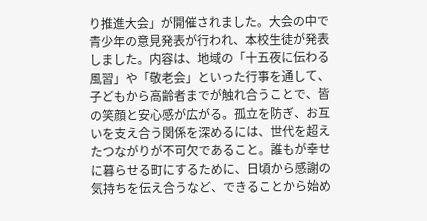り推進大会」が開催されました。大会の中で青少年の意見発表が行われ、本校生徒が発表しました。内容は、地域の「十五夜に伝わる風習」や「敬老会」といった行事を通して、子どもから高齢者までが触れ合うことで、皆の笑顔と安心感が広がる。孤立を防ぎ、お互いを支え合う関係を深めるには、世代を超えたつながりが不可欠であること。誰もが幸せに暮らせる町にするために、日頃から感謝の気持ちを伝え合うなど、できることから始め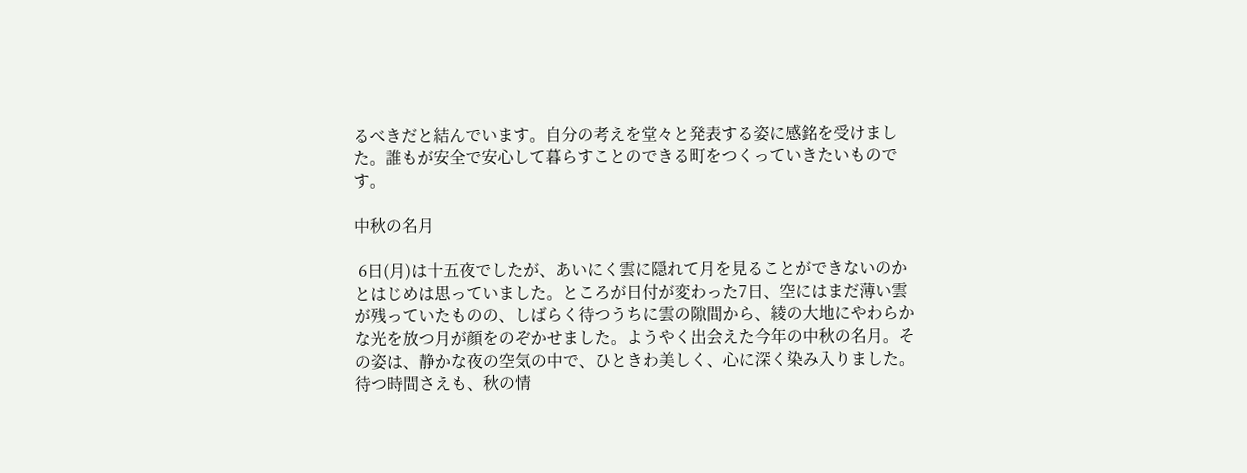るべきだと結んでいます。自分の考えを堂々と発表する姿に感銘を受けました。誰もが安全で安心して暮らすことのできる町をつくっていきたいものです。

中秋の名月

 6日(月)は十五夜でしたが、あいにく雲に隠れて月を見ることができないのかとはじめは思っていました。ところが日付が変わった7日、空にはまだ薄い雲が残っていたものの、しばらく待つうちに雲の隙間から、綾の大地にやわらかな光を放つ月が顔をのぞかせました。ようやく出会えた今年の中秋の名月。その姿は、静かな夜の空気の中で、ひときわ美しく、心に深く染み入りました。待つ時間さえも、秋の情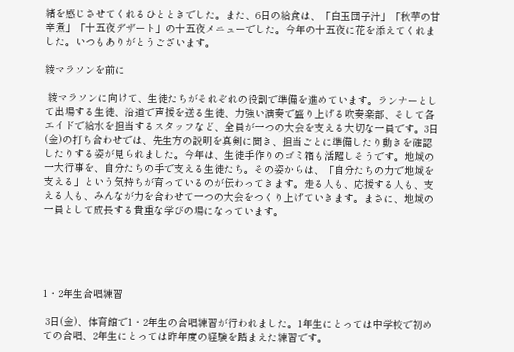緒を感じさせてくれるひとときでした。また、6日の給食は、「白玉団子汁」「秋芋の甘辛煮」「十五夜デザート」の十五夜メニューでした。今年の十五夜に花を添えてくれました。いつもありがとうございます。

綾マラソンを前に

 綾マラソンに向けて、生徒たちがそれぞれの役割で準備を進めています。ランナーとして出場する生徒、沿道で声援を送る生徒、力強い演奏で盛り上げる吹奏楽部、そして各エイドで給水を担当するスタッフなど、全員が一つの大会を支える大切な一員です。3日(金)の打ち合わせでは、先生方の説明を真剣に聞き、担当ごとに準備したり動きを確認したりする姿が見られました。今年は、生徒手作りのゴミ箱も活躍しそうです。地域の一大行事を、自分たちの手で支える生徒たち。その姿からは、「自分たちの力で地域を支える」という気持ちが育っているのが伝わってきます。走る人も、応援する人も、支える人も、みんなが力を合わせて一つの大会をつくり上げていきます。まさに、地域の一員として成長する貴重な学びの場になっています。





1・2年生合唱練習

 3日(金)、体育館で1・2年生の合唱練習が行われました。1年生にとっては中学校で初めての合唱、2年生にとっては昨年度の経験を踏まえた練習です。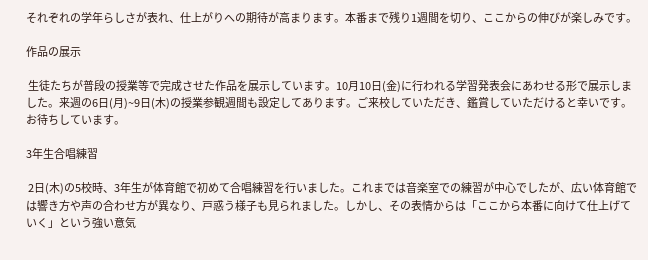それぞれの学年らしさが表れ、仕上がりへの期待が高まります。本番まで残り1週間を切り、ここからの伸びが楽しみです。

作品の展示

 生徒たちが普段の授業等で完成させた作品を展示しています。10月10日(金)に行われる学習発表会にあわせる形で展示しました。来週の6日(月)~9日(木)の授業参観週間も設定してあります。ご来校していただき、鑑賞していただけると幸いです。お待ちしています。

3年生合唱練習

 2日(木)の5校時、3年生が体育館で初めて合唱練習を行いました。これまでは音楽室での練習が中心でしたが、広い体育館では響き方や声の合わせ方が異なり、戸惑う様子も見られました。しかし、その表情からは「ここから本番に向けて仕上げていく」という強い意気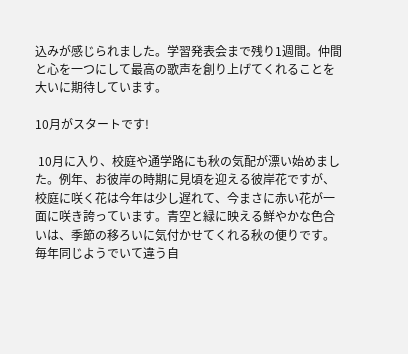込みが感じられました。学習発表会まで残り1週間。仲間と心を一つにして最高の歌声を創り上げてくれることを大いに期待しています。

10月がスタートです!

 10月に入り、校庭や通学路にも秋の気配が漂い始めました。例年、お彼岸の時期に見頃を迎える彼岸花ですが、校庭に咲く花は今年は少し遅れて、今まさに赤い花が一面に咲き誇っています。青空と緑に映える鮮やかな色合いは、季節の移ろいに気付かせてくれる秋の便りです。毎年同じようでいて違う自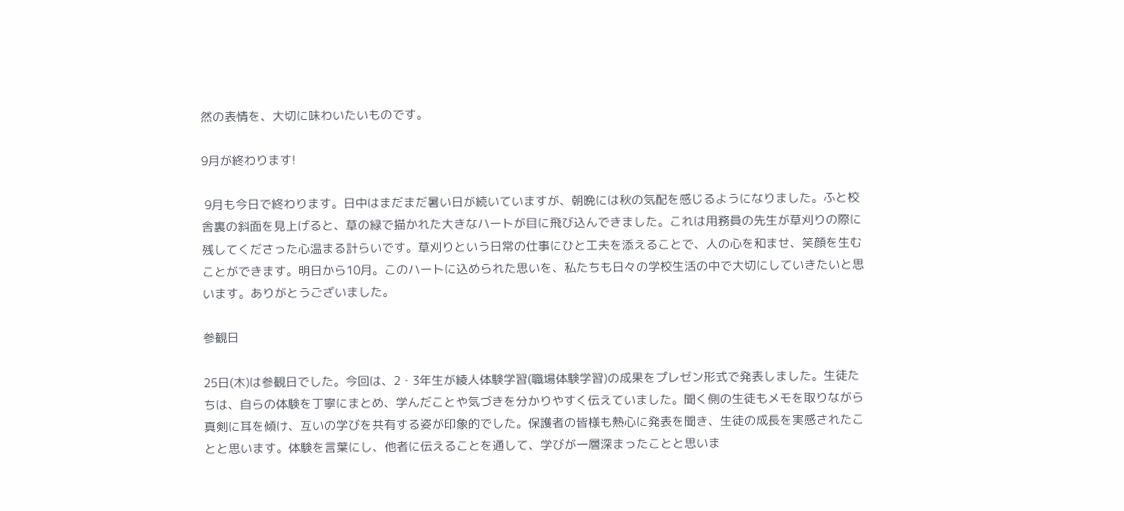然の表情を、大切に味わいたいものです。

9月が終わります!

 9月も今日で終わります。日中はまだまだ暑い日が続いていますが、朝晩には秋の気配を感じるようになりました。ふと校舎裏の斜面を見上げると、草の緑で描かれた大きなハートが目に飛び込んできました。これは用務員の先生が草刈りの際に残してくださった心温まる計らいです。草刈りという日常の仕事にひと工夫を添えることで、人の心を和ませ、笑顔を生むことができます。明日から10月。このハートに込められた思いを、私たちも日々の学校生活の中で大切にしていきたいと思います。ありがとうございました。

参観日

25日(木)は参観日でした。今回は、2・3年生が綾人体験学習(職場体験学習)の成果をプレゼン形式で発表しました。生徒たちは、自らの体験を丁寧にまとめ、学んだことや気づきを分かりやすく伝えていました。聞く側の生徒もメモを取りながら真剣に耳を傾け、互いの学びを共有する姿が印象的でした。保護者の皆様も熱心に発表を聞き、生徒の成長を実感されたことと思います。体験を言葉にし、他者に伝えることを通して、学びが一層深まったことと思いま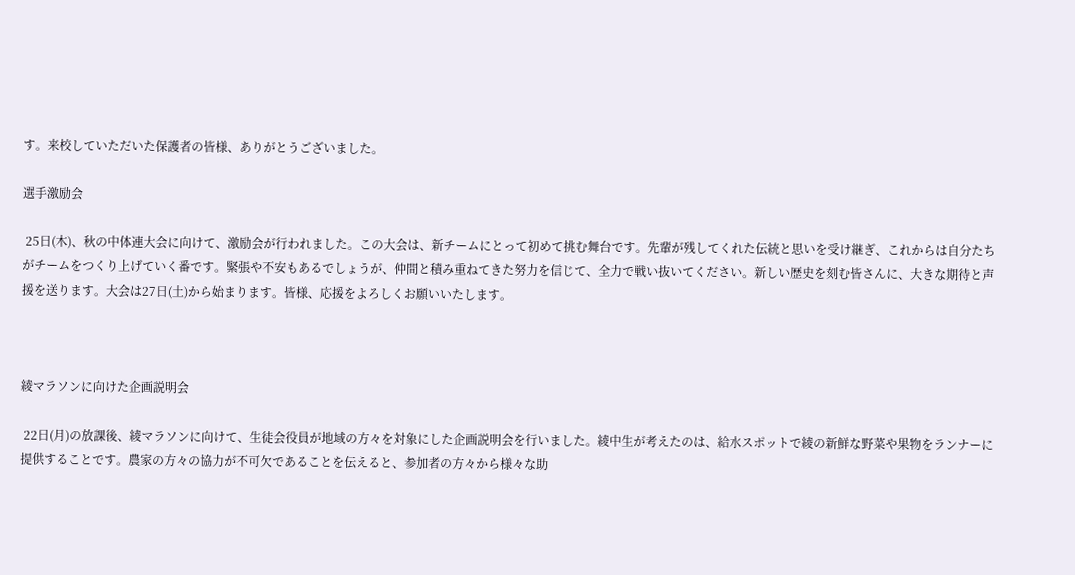す。来校していただいた保護者の皆様、ありがとうございました。

選手激励会

 25日(木)、秋の中体連大会に向けて、激励会が行われました。この大会は、新チームにとって初めて挑む舞台です。先輩が残してくれた伝統と思いを受け継ぎ、これからは自分たちがチームをつくり上げていく番です。緊張や不安もあるでしょうが、仲間と積み重ねてきた努力を信じて、全力で戦い抜いてください。新しい歴史を刻む皆さんに、大きな期待と声援を送ります。大会は27日(土)から始まります。皆様、応援をよろしくお願いいたします。



綾マラソンに向けた企画説明会

 22日(月)の放課後、綾マラソンに向けて、生徒会役員が地域の方々を対象にした企画説明会を行いました。綾中生が考えたのは、給水スポットで綾の新鮮な野菜や果物をランナーに提供することです。農家の方々の協力が不可欠であることを伝えると、参加者の方々から様々な助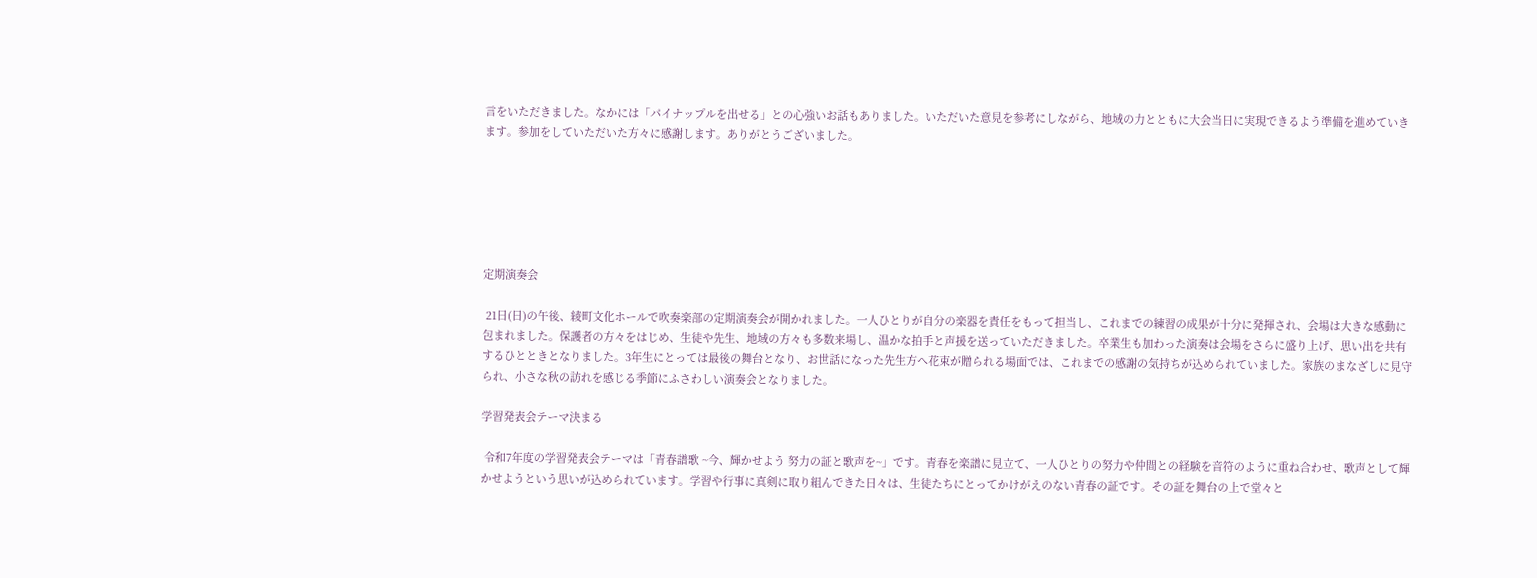言をいただきました。なかには「パイナップルを出せる」との心強いお話もありました。いただいた意見を参考にしながら、地域の力とともに大会当日に実現できるよう準備を進めていきます。参加をしていただいた方々に感謝します。ありがとうございました。






定期演奏会

 21日(日)の午後、綾町文化ホールで吹奏楽部の定期演奏会が開かれました。一人ひとりが自分の楽器を責任をもって担当し、これまでの練習の成果が十分に発揮され、会場は大きな感動に包まれました。保護者の方々をはじめ、生徒や先生、地域の方々も多数来場し、温かな拍手と声援を送っていただきました。卒業生も加わった演奏は会場をさらに盛り上げ、思い出を共有するひとときとなりました。3年生にとっては最後の舞台となり、お世話になった先生方へ花束が贈られる場面では、これまでの感謝の気持ちが込められていました。家族のまなざしに見守られ、小さな秋の訪れを感じる季節にふさわしい演奏会となりました。

学習発表会テーマ決まる

 令和7年度の学習発表会テーマは「青春譜歌 ~今、輝かせよう 努力の証と歌声を~」です。青春を楽譜に見立て、一人ひとりの努力や仲間との経験を音符のように重ね合わせ、歌声として輝かせようという思いが込められています。学習や行事に真剣に取り組んできた日々は、生徒たちにとってかけがえのない青春の証です。その証を舞台の上で堂々と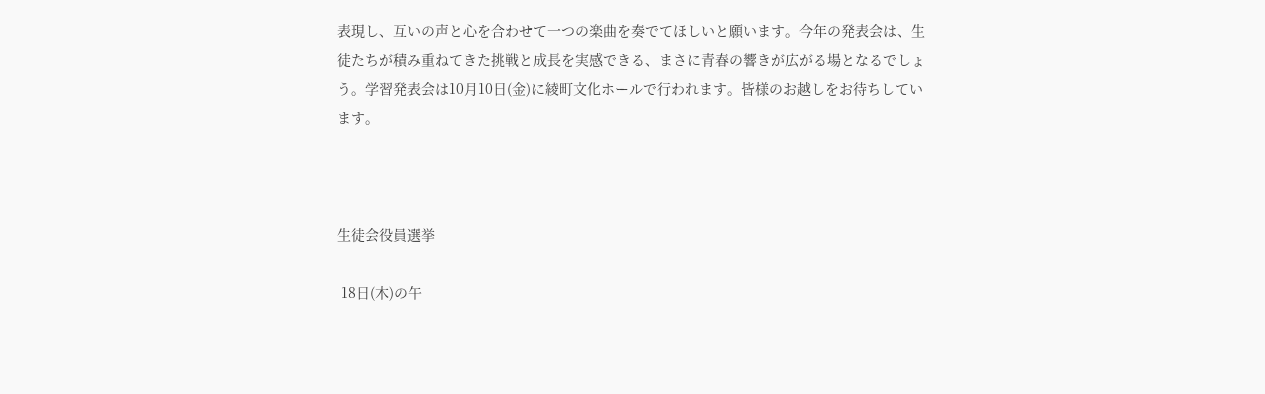表現し、互いの声と心を合わせて一つの楽曲を奏でてほしいと願います。今年の発表会は、生徒たちが積み重ねてきた挑戦と成長を実感できる、まさに青春の響きが広がる場となるでしょう。学習発表会は10月10日(金)に綾町文化ホールで行われます。皆様のお越しをお待ちしています。



生徒会役員選挙

 18日(木)の午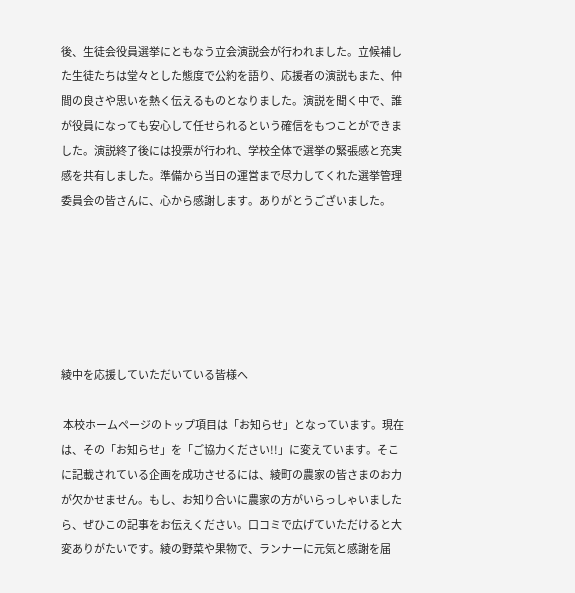後、生徒会役員選挙にともなう立会演説会が行われました。立候補した生徒たちは堂々とした態度で公約を語り、応援者の演説もまた、仲間の良さや思いを熱く伝えるものとなりました。演説を聞く中で、誰が役員になっても安心して任せられるという確信をもつことができました。演説終了後には投票が行われ、学校全体で選挙の緊張感と充実感を共有しました。準備から当日の運営まで尽力してくれた選挙管理委員会の皆さんに、心から感謝します。ありがとうございました。






綾中を応援していただいている皆様へ

 本校ホームページのトップ項目は「お知らせ」となっています。現在は、その「お知らせ」を「ご協力ください!!」に変えています。そこに記載されている企画を成功させるには、綾町の農家の皆さまのお力が欠かせません。もし、お知り合いに農家の方がいらっしゃいましたら、ぜひこの記事をお伝えください。口コミで広げていただけると大変ありがたいです。綾の野菜や果物で、ランナーに元気と感謝を届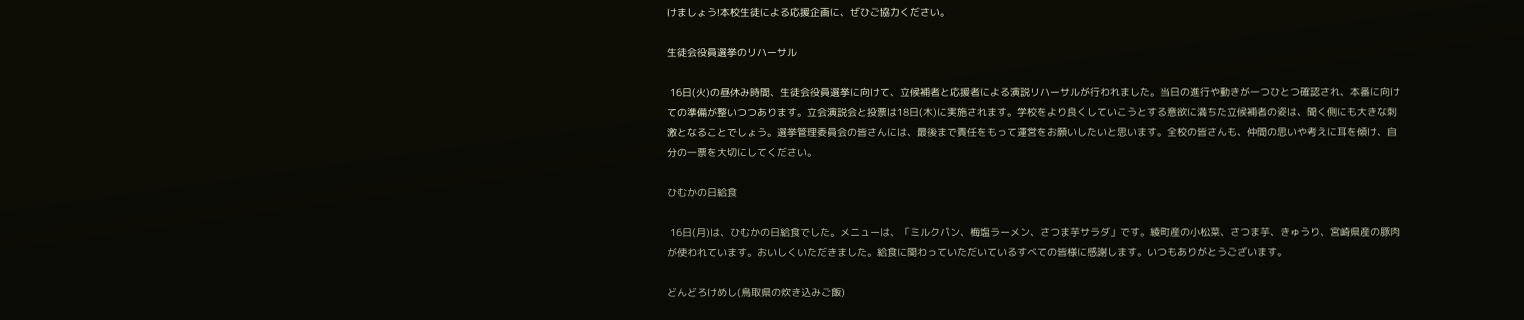けましょう!本校生徒による応援企画に、ぜひご協力ください。

生徒会役員選挙のリハーサル

 16日(火)の昼休み時間、生徒会役員選挙に向けて、立候補者と応援者による演説リハーサルが行われました。当日の進行や動きが一つひとつ確認され、本番に向けての準備が整いつつあります。立会演説会と投票は18日(木)に実施されます。学校をより良くしていこうとする意欲に満ちた立候補者の姿は、聞く側にも大きな刺激となることでしょう。選挙管理委員会の皆さんには、最後まで責任をもって運営をお願いしたいと思います。全校の皆さんも、仲間の思いや考えに耳を傾け、自分の一票を大切にしてください。

ひむかの日給食

 16日(月)は、ひむかの日給食でした。メニューは、「ミルクパン、梅塩ラーメン、さつま芋サラダ」です。綾町産の小松菜、さつま芋、きゅうり、宮崎県産の豚肉が使われています。おいしくいただきました。給食に関わっていただいているすべての皆様に感謝します。いつもありがとうございます。

どんどろけめし(鳥取県の炊き込みご飯)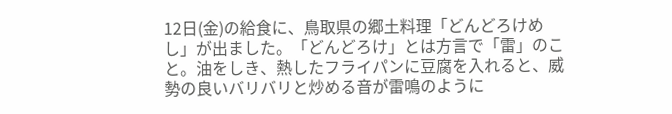12日(金)の給食に、鳥取県の郷土料理「どんどろけめし」が出ました。「どんどろけ」とは方言で「雷」のこと。油をしき、熱したフライパンに豆腐を入れると、威勢の良いバリバリと炒める音が雷鳴のように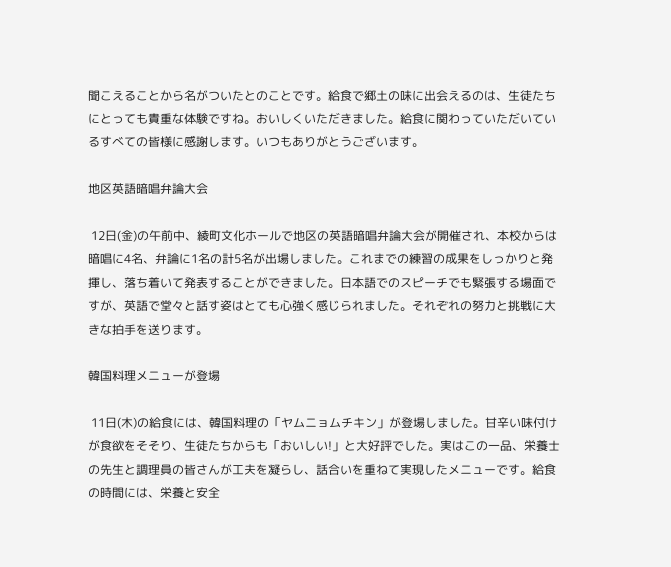聞こえることから名がついたとのことです。給食で郷土の味に出会えるのは、生徒たちにとっても貴重な体験ですね。おいしくいただきました。給食に関わっていただいているすべての皆様に感謝します。いつもありがとうございます。

地区英語暗唱弁論大会

 12日(金)の午前中、綾町文化ホールで地区の英語暗唱弁論大会が開催され、本校からは暗唱に4名、弁論に1名の計5名が出場しました。これまでの練習の成果をしっかりと発揮し、落ち着いて発表することができました。日本語でのスピーチでも緊張する場面ですが、英語で堂々と話す姿はとても心強く感じられました。それぞれの努力と挑戦に大きな拍手を送ります。

韓国料理メニューが登場

 11日(木)の給食には、韓国料理の「ヤムニョムチキン」が登場しました。甘辛い味付けが食欲をそそり、生徒たちからも「おいしい!」と大好評でした。実はこの一品、栄養士の先生と調理員の皆さんが工夫を凝らし、話合いを重ねて実現したメニューです。給食の時間には、栄養と安全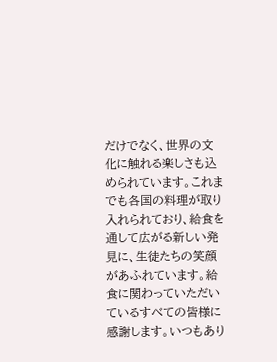だけでなく、世界の文化に触れる楽しさも込められています。これまでも各国の料理が取り入れられており、給食を通して広がる新しい発見に、生徒たちの笑顔があふれています。給食に関わっていただいているすべての皆様に感謝します。いつもあり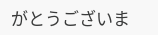がとうございま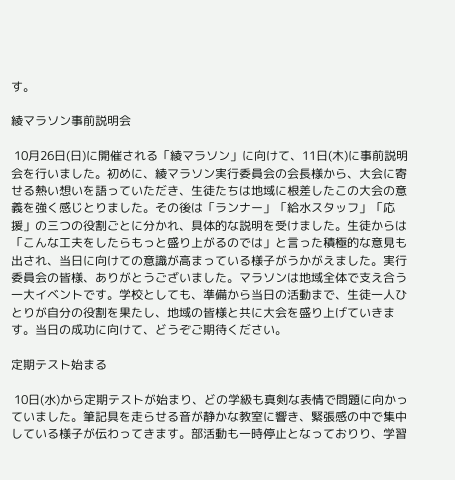す。

綾マラソン事前説明会

 10月26日(日)に開催される「綾マラソン」に向けて、11日(木)に事前説明会を行いました。初めに、綾マラソン実行委員会の会長様から、大会に寄せる熱い想いを語っていただき、生徒たちは地域に根差したこの大会の意義を強く感じとりました。その後は「ランナー」「給水スタッフ」「応援」の三つの役割ごとに分かれ、具体的な説明を受けました。生徒からは「こんな工夫をしたらもっと盛り上がるのでは」と言った積極的な意見も出され、当日に向けての意識が高まっている様子がうかがえました。実行委員会の皆様、ありがとうございました。マラソンは地域全体で支え合う一大イベントです。学校としても、準備から当日の活動まで、生徒一人ひとりが自分の役割を果たし、地域の皆様と共に大会を盛り上げていきます。当日の成功に向けて、どうぞご期待ください。

定期テスト始まる

 10日(水)から定期テストが始まり、どの学級も真剣な表情で問題に向かっていました。筆記具を走らせる音が静かな教室に響き、緊張感の中で集中している様子が伝わってきます。部活動も一時停止となっておりり、学習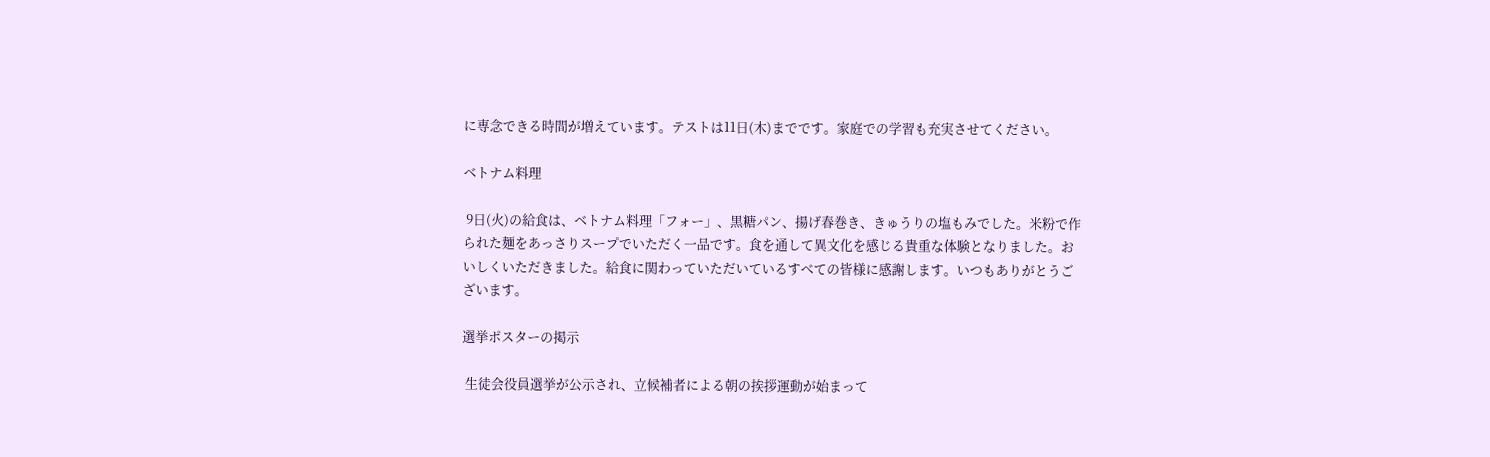に専念できる時間が増えています。テストは11日(木)までです。家庭での学習も充実させてください。

ベトナム料理

 9日(火)の給食は、ベトナム料理「フォー」、黒糖パン、揚げ春巻き、きゅうりの塩もみでした。米粉で作られた麺をあっさりスープでいただく一品です。食を通して異文化を感じる貴重な体験となりました。おいしくいただきました。給食に関わっていただいているすべての皆様に感謝します。いつもありがとうございます。

選挙ポスターの掲示

 生徒会役員選挙が公示され、立候補者による朝の挨拶運動が始まって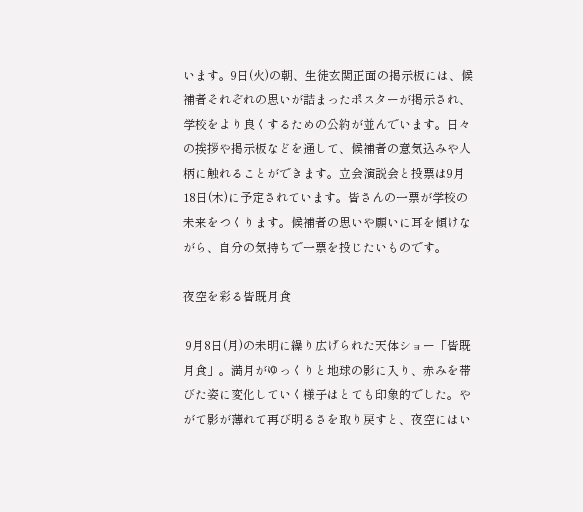います。9日(火)の朝、生徒玄関正面の掲示板には、候補者それぞれの思いが詰まったポスターが掲示され、学校をより良くするための公約が並んでいます。日々の挨拶や掲示板などを通して、候補者の意気込みや人柄に触れることができます。立会演説会と投票は9月18日(木)に予定されています。皆さんの一票が学校の未来をつくります。候補者の思いや願いに耳を傾けながら、自分の気持ちで一票を投じたいものです。

夜空を彩る皆既月食

 9月8日(月)の未明に繰り広げられた天体ショー「皆既月食」。満月がゆっくりと地球の影に入り、赤みを帯びた姿に変化していく様子はとても印象的でした。やがて影が薄れて再び明るさを取り戻すと、夜空にはい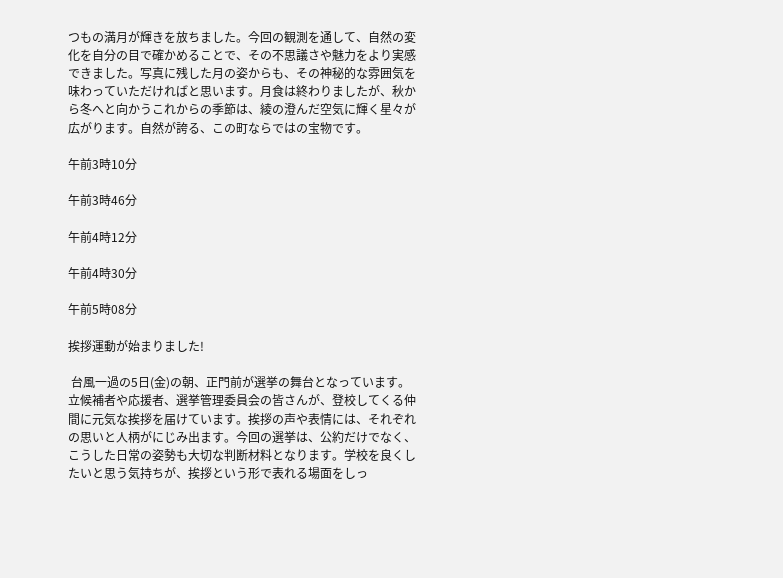つもの満月が輝きを放ちました。今回の観測を通して、自然の変化を自分の目で確かめることで、その不思議さや魅力をより実感できました。写真に残した月の姿からも、その神秘的な雰囲気を味わっていただければと思います。月食は終わりましたが、秋から冬へと向かうこれからの季節は、綾の澄んだ空気に輝く星々が広がります。自然が誇る、この町ならではの宝物です。

午前3時10分

午前3時46分

午前4時12分

午前4時30分

午前5時08分

挨拶運動が始まりました!

 台風一過の5日(金)の朝、正門前が選挙の舞台となっています。立候補者や応援者、選挙管理委員会の皆さんが、登校してくる仲間に元気な挨拶を届けています。挨拶の声や表情には、それぞれの思いと人柄がにじみ出ます。今回の選挙は、公約だけでなく、こうした日常の姿勢も大切な判断材料となります。学校を良くしたいと思う気持ちが、挨拶という形で表れる場面をしっ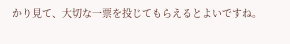かり見て、大切な一票を投じてもらえるとよいですね。